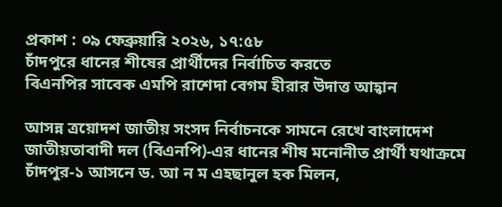প্রকাশ : ০৯ ফেব্রুয়ারি ২০২৬, ১৭:৫৮
চাঁদপুরে ধানের শীষের প্রার্থীদের নির্বাচিত করতে
বিএনপির সাবেক এমপি রাশেদা বেগম হীরার উদাত্ত আহ্বান

আসন্ন ত্রয়োদশ জাতীয় সংসদ নির্বাচনকে সামনে রেখে বাংলাদেশ জাতীয়তাবাদী দল (বিএনপি)-এর ধানের শীষ মনোনীত প্রার্থী যথাক্রমে চাঁদপুর-১ আসনে ড. আ ন ম এহছানুল হক মিলন,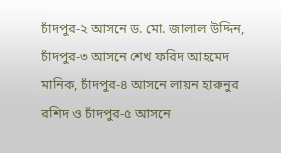চাঁদপুর-২ আসনে ড. মো. জালাল উদ্দিন, চাঁদপুর-৩ আসনে শেখ ফরিদ আহমেদ মানিক, চাঁদপুর-৪ আসনে লায়ন হারুনুর রশিদ ও চাঁদপুর-৫ আসনে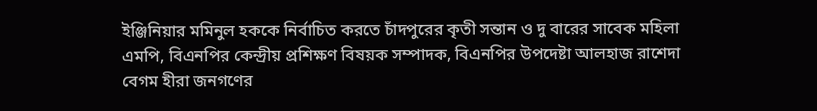ইঞ্জিনিয়ার মমিনুল হককে নির্বাচিত করতে চাঁদপুরের কৃতী সন্তান ও দু বারের সাবেক মহিলা এমপি, বিএনপির কেন্দ্রীয় প্রশিক্ষণ বিষয়ক সম্পাদক, বিএনপির উপদেষ্টা আলহাজ রাশেদা বেগম হীরা জনগণের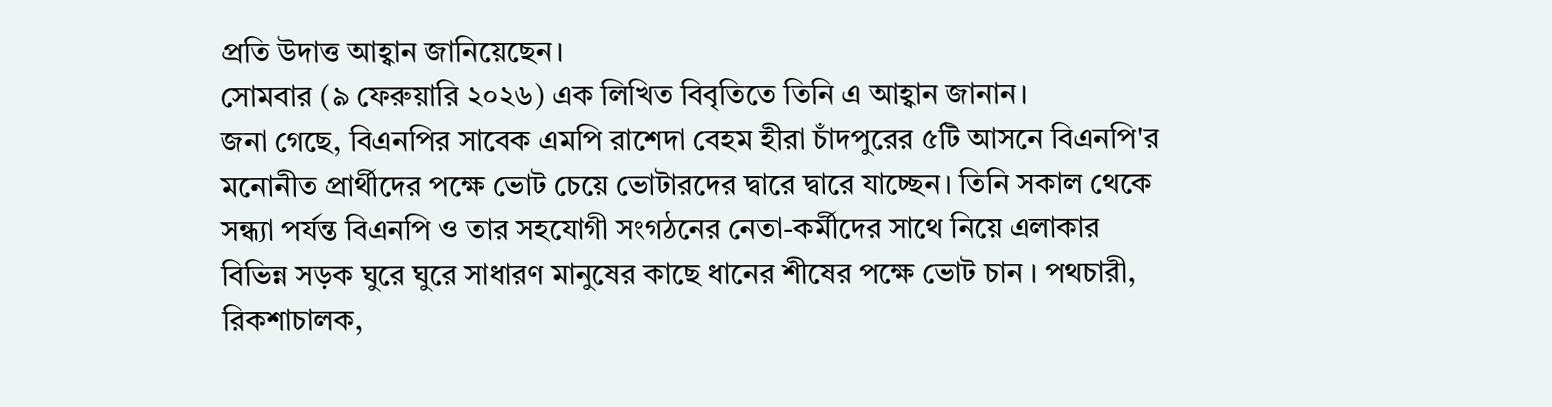প্রতি উদাত্ত আহ্বান জানিয়েছেন।
সোমবার (৯ ফেরুয়ারি ২০২৬) এক লিখিত বিবৃতিতে তিনি এ আহ্বান জানান।
জনা গেছে, বিএনপির সাবেক এমপি রাশেদা বেহম হীরা চাঁদপুরের ৫টি আসনে বিএনপি'র মনোনীত প্রার্থীদের পক্ষে ভোট চেয়ে ভোটারদের দ্বারে দ্বারে যাচ্ছেন। তিনি সকাল থেকে সন্ধ্যা পর্যন্ত বিএনপি ও তার সহযোগী সংগঠনের নেতা-কর্মীদের সাথে নিয়ে এলাকার বিভিন্ন সড়ক ঘুরে ঘুরে সাধারণ মানুষের কাছে ধানের শীষের পক্ষে ভোট চান । পথচারী, রিকশাচালক,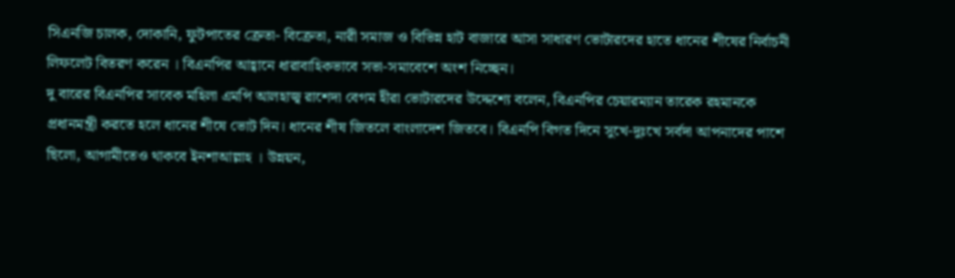সিএনজি চালক, দোকানি, ফুটপাতের ক্রেতা- বিক্রেতা, নারী সমাজ ও বিভিন্ন হাট বাজারে আসা সাধারণ ভোটারদের হাতে ধানের শীষের নির্বাচনী লিফলেট বিতরণ করেন । বিএনপির আহ্বানে ধারাবাহিকভাবে সভা-সমাবেশে অংশ নিচ্ছেন।
দু বারের বিএনপির সাবেক মহিলা এমপি আলহাজ্ব রাশেদা বেগম হীরা ভোটারদের উদ্দেশ্যে বলেন, বিএনপির চেয়ারম্যান তারেক রহমানকে প্রধানমন্ত্রী করতে হলে ধানের শীষে ভোট দিন। ধানের শীষ জিতলে বাংলাদেশ জিতবে। বিএনপি বিগত দিনে সুখে-দুঃখে সর্বদা আপনাদের পাশে ছিলো, আগামীতেও থাকবে ইনশাআল্লাহ । উন্নয়ন,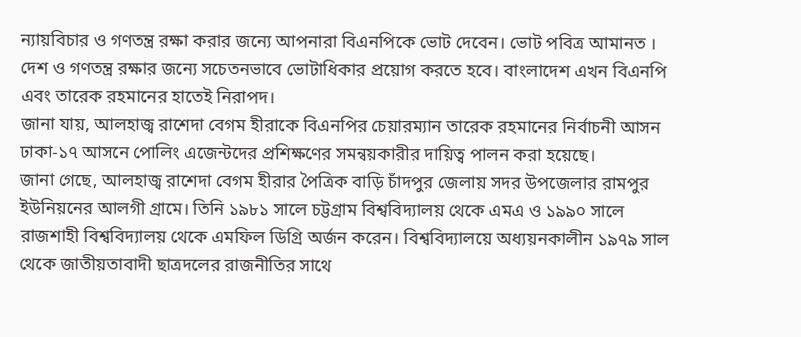ন্যায়বিচার ও গণতন্ত্র রক্ষা করার জন্যে আপনারা বিএনপিকে ভোট দেবেন। ভোট পবিত্র আমানত । দেশ ও গণতন্ত্র রক্ষার জন্যে সচেতনভাবে ভোটাধিকার প্রয়োগ করতে হবে। বাংলাদেশ এখন বিএনপি এবং তারেক রহমানের হাতেই নিরাপদ।
জানা যায়, আলহাজ্ব রাশেদা বেগম হীরাকে বিএনপির চেয়ারম্যান তারেক রহমানের নির্বাচনী আসন ঢাকা-১৭ আসনে পোলিং এজেন্টদের প্রশিক্ষণের সমন্বয়কারীর দায়িত্ব পালন করা হয়েছে।
জানা গেছে, আলহাজ্ব রাশেদা বেগম হীরার পৈত্রিক বাড়ি চাঁদপুর জেলায় সদর উপজেলার রামপুর ইউনিয়নের আলগী গ্রামে। তিনি ১৯৮১ সালে চট্টগ্রাম বিশ্ববিদ্যালয় থেকে এমএ ও ১৯৯০ সালে রাজশাহী বিশ্ববিদ্যালয় থেকে এমফিল ডিগ্রি অর্জন করেন। বিশ্ববিদ্যালয়ে অধ্যয়নকালীন ১৯৭৯ সাল থেকে জাতীয়তাবাদী ছাত্রদলের রাজনীতির সাথে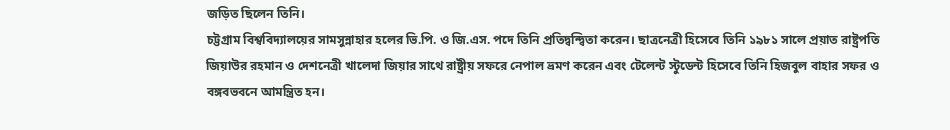জড়িত ছিলেন তিনি।
চট্টগ্রাম বিশ্ববিদ্যালয়ের সামসুন্নাহার হলের ভি.পি. ও জি.এস. পদে তিনি প্রতিদ্বন্দ্বিতা করেন। ছাত্রনেত্রী হিসেবে তিনি ১৯৮১ সালে প্রয়াত রাষ্ট্রপতি জিয়াউর রহমান ও দেশনেত্রী খালেদা জিয়ার সাথে রাষ্ট্রীয় সফরে নেপাল ভ্রমণ করেন এবং টেলেন্ট স্টুডেন্ট হিসেবে তিনি হিজবুল বাহার সফর ও বঙ্গবভবনে আমন্ত্রিত হন।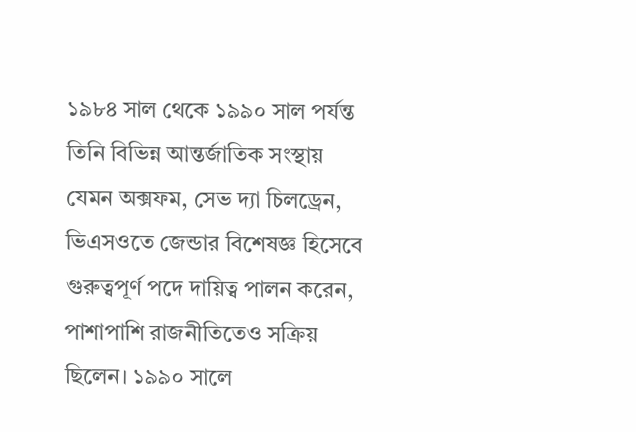১৯৮৪ সাল থেকে ১৯৯০ সাল পর্যন্ত তিনি বিভিন্ন আন্তর্জাতিক সংস্থায় যেমন অক্সফম, সেভ দ্যা চিলড্রেন, ভিএসওতে জেন্ডার বিশেষজ্ঞ হিসেবে গুরুত্বপূর্ণ পদে দায়িত্ব পালন করেন, পাশাপাশি রাজনীতিতেও সক্রিয় ছিলেন। ১৯৯০ সালে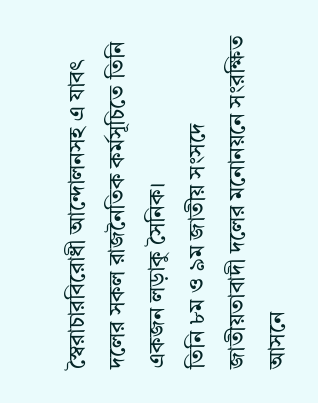স্বৈরাচারবিরোধী আন্দোলনসহ এ যাবৎ দলের সকল রাজনৈতিক কর্মসূচিতে তিনি একজন লড়াকু সৈনিক।
তিনি ৮ম ও ৯ম জাতীয় সংসদে জাতীয়তাবাদী দলের মনোনয়নে সংরক্ষিত আসনে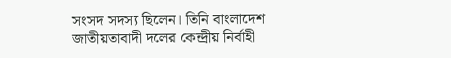সংসদ সদস্য ছিলেন। তিনি বাংলাদেশ জাতীয়তাবাদী দলের কেন্দ্রীয় নির্বাহী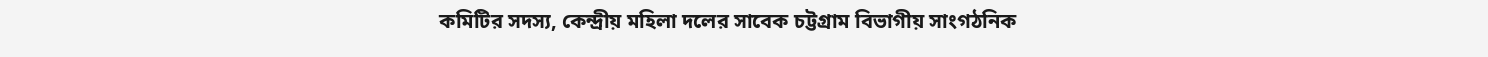কমিটির সদস্য, কেন্দ্রীয় মহিলা দলের সাবেক চট্টগ্রাম বিভাগীয় সাংগঠনিক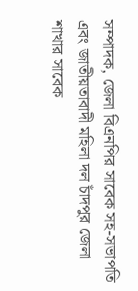সম্পাদক, জেলা বিএনপির সাবেক সহ-সভাপতি এবং জাতীয়তাবাদী মহিলা দল চাঁদপুর জেলা শাখার সাবেক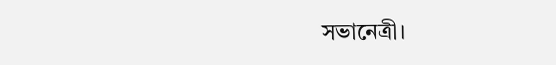সভানেত্রী।